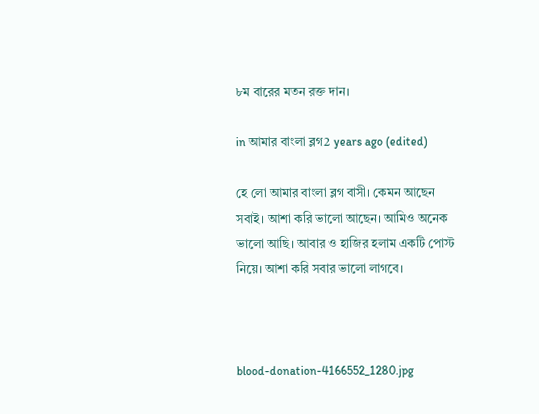৮ম বারের মতন রক্ত দান।

in আমার বাংলা ব্লগ2 years ago (edited)

হে লো আমার বাংলা ব্লগ বাসী। কেমন আছেন সবাই। আশা করি ভালো আছেন। আমিও অনেক ভালো আছি। আবার ও হাজির হলাম একটি পোস্ট নিয়ে। আশা করি সবার ভালো লাগবে।



blood-donation-4166552_1280.jpg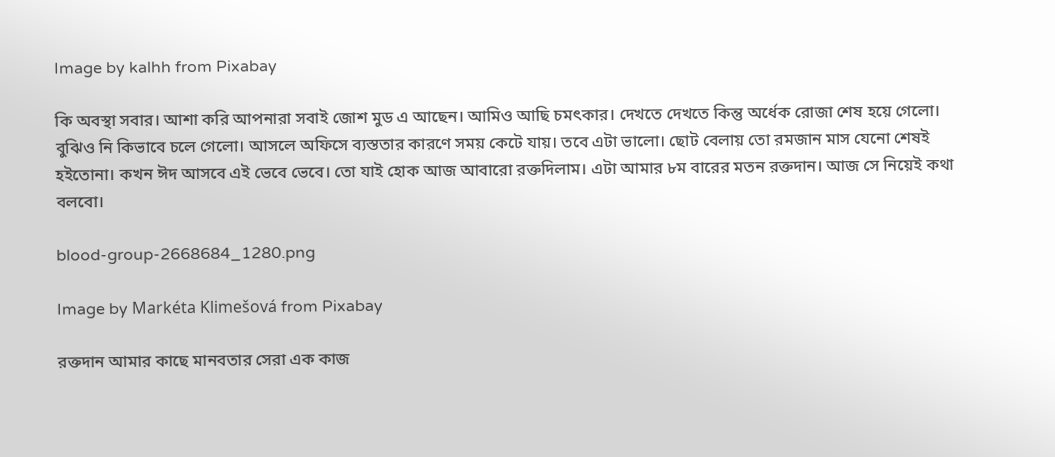Image by kalhh from Pixabay

কি অবস্থা সবার। আশা করি আপনারা সবাই জোশ মুড এ আছেন। আমিও আছি চমৎকার। দেখতে দেখতে কিন্তু অর্ধেক রোজা শেষ হয়ে গেলো। বুঝিও নি কিভাবে চলে গেলো। আসলে অফিসে ব্যস্ততার কারণে সময় কেটে যায়। তবে এটা ভালো। ছোট বেলায় তো রমজান মাস যেনো শেষই হইতোনা। কখন ঈদ আসবে এই ভেবে ভেবে। তো যাই হোক আজ আবারো রক্তদিলাম। এটা আমার ৮ম বারের মতন রক্তদান। আজ সে নিয়েই কথা বলবো।

blood-group-2668684_1280.png

Image by Markéta Klimešová from Pixabay

রক্তদান আমার কাছে মানবতার সেরা এক কাজ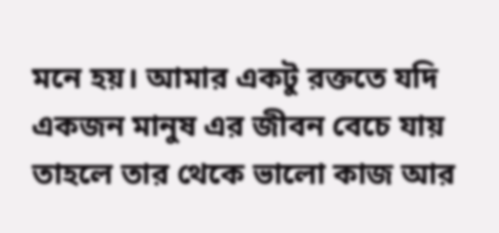মনে হয়। আমার একটু রক্ততে যদি একজন মানুষ এর জীবন বেচে যায় তাহলে তার থেকে ভালো কাজ আর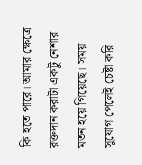কি হতে পারে। আমার ক্ষেত্রে রক্তদান করাটা একটু নেশার মতন হয়ে গিয়েছে। সময় সুযোগ পেলেই চেষ্টা করি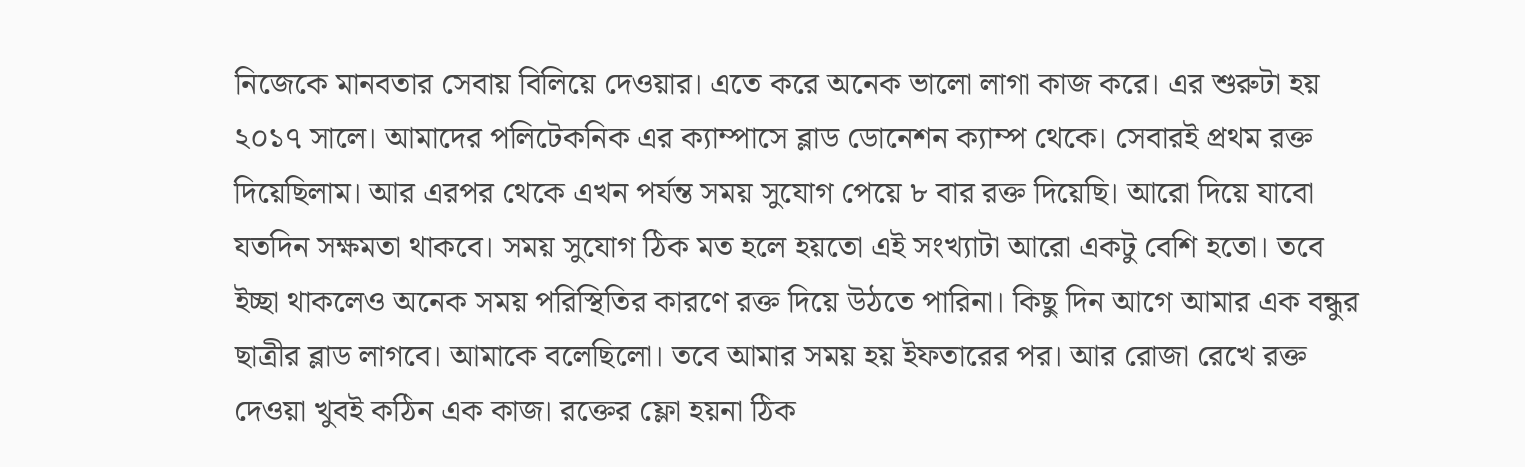নিজেকে মানবতার সেবায় বিলিয়ে দেওয়ার। এতে করে অনেক ভালো লাগা কাজ করে। এর শুরুটা হয় ২০১৭ সালে। আমাদের পলিটেকনিক এর ক্যাম্পাসে ব্লাড ডোনেশন ক্যাম্প থেকে। সেবারই প্রথম রক্ত দিয়েছিলাম। আর এরপর থেকে এখন পর্যন্ত সময় সুযোগ পেয়ে ৮ বার রক্ত দিয়েছি। আরো দিয়ে যাবো যতদিন সক্ষমতা থাকবে। সময় সুযোগ ঠিক মত হলে হয়তো এই সংখ্যাটা আরো একটু বেশি হতো। তবে ইচ্ছা থাকলেও অনেক সময় পরিস্থিতির কারণে রক্ত দিয়ে উঠতে পারিনা। কিছু দিন আগে আমার এক বন্ধুর ছাত্রীর ব্লাড লাগবে। আমাকে বলেছিলো। তবে আমার সময় হয় ইফতারের পর। আর রোজা রেখে রক্ত দেওয়া খুবই কঠিন এক কাজ। রক্তের ফ্লো হয়না ঠিক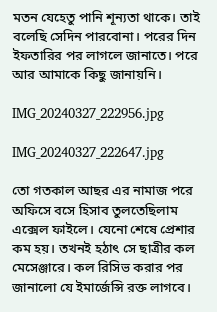মতন যেহেতু পানি শূন্যতা থাকে। তাই বলেছি সেদিন পারবোনা। পরের দিন ইফতারির পর লাগলে জানাতে। পরে আর আমাকে কিছু জানায়নি।

IMG_20240327_222956.jpg

IMG_20240327_222647.jpg

তো গতকাল আছর এর নামাজ পরে অফিসে বসে হিসাব তুলতেছিলাম এক্সেল ফাইলে। যেনো শেষে প্রেশার কম হয়। তখনই হঠাৎ সে ছাত্রীর কল মেসেঞ্জারে। কল রিসিভ করার পর জানালো যে ইমার্জেন্সি রক্ত লাগবে।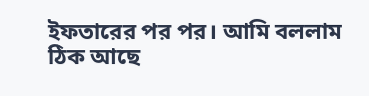ইফতারের পর পর। আমি বললাম ঠিক আছে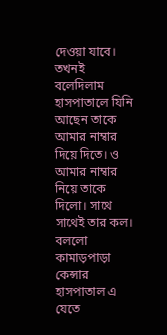দেওয়া যাবে। তখনই বলেদিলাম হাসপাতালে যিনি আছেন তাকে আমার নাম্বার দিয়ে দিতে। ও আমার নাম্বার নিয়ে তাকে দিলো। সাথে সাথেই তার কল। বললো কামাড়পাড়া কেন্সার হাসপাতাল এ যেতে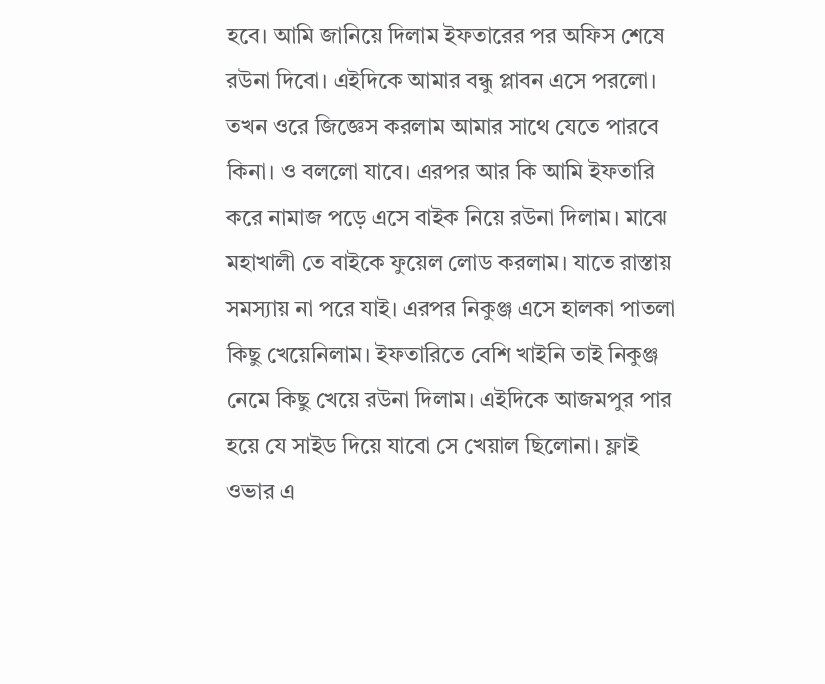হবে। আমি জানিয়ে দিলাম ইফতারের পর অফিস শেষে রউনা দিবো। এইদিকে আমার বন্ধু প্লাবন এসে পরলো। তখন ওরে জিজ্ঞেস করলাম আমার সাথে যেতে পারবে কিনা। ও বললো যাবে। এরপর আর কি আমি ইফতারি করে নামাজ পড়ে এসে বাইক নিয়ে রউনা দিলাম। মাঝে মহাখালী তে বাইকে ফুয়েল লোড করলাম। যাতে রাস্তায় সমস্যায় না পরে যাই। এরপর নিকুঞ্জ এসে হালকা পাতলা কিছু খেয়েনিলাম। ইফতারিতে বেশি খাইনি তাই নিকুঞ্জ নেমে কিছু খেয়ে রউনা দিলাম। এইদিকে আজমপুর পার হয়ে যে সাইড দিয়ে যাবো সে খেয়াল ছিলোনা। ফ্লাই ওভার এ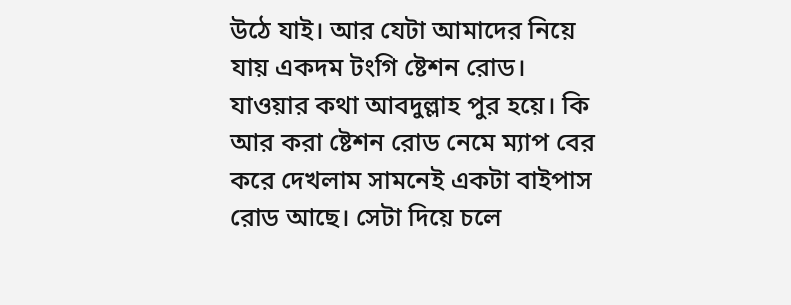উঠে যাই। আর যেটা আমাদের নিয়ে যায় একদম টংগি ষ্টেশন রোড। যাওয়ার কথা আবদুল্লাহ পুর হয়ে। কি আর করা ষ্টেশন রোড নেমে ম্যাপ বের করে দেখলাম সামনেই একটা বাইপাস রোড আছে। সেটা দিয়ে চলে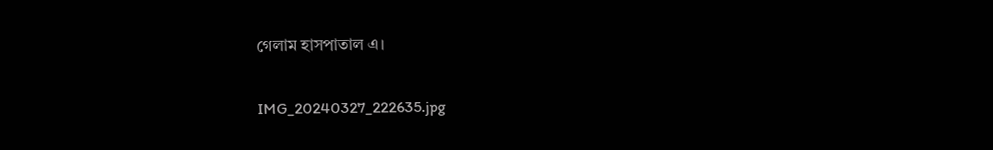গেলাম হাসপাতাল এ।

IMG_20240327_222635.jpg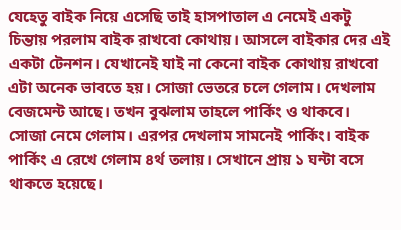যেহেতু বাইক নিয়ে এসেছি তাই হাসপাতাল এ নেমেই একটু চিন্তায় পরলাম বাইক রাখবো কোথায়। আসলে বাইকার দের এই একটা টেনশন। যেখানেই যাই না কেনো বাইক কোথায় রাখবো এটা অনেক ভাবতে হয়। সোজা ভেতরে চলে গেলাম। দেখলাম বেজমেন্ট আছে। তখন বুঝলাম তাহলে পার্কিং ও থাকবে। সোজা নেমে গেলাম। এরপর দেখলাম সামনেই পার্কিং। বাইক পার্কিং এ রেখে গেলাম ৪র্থ তলায়। সেখানে প্রায় ১ ঘন্টা বসে থাকতে হয়েছে।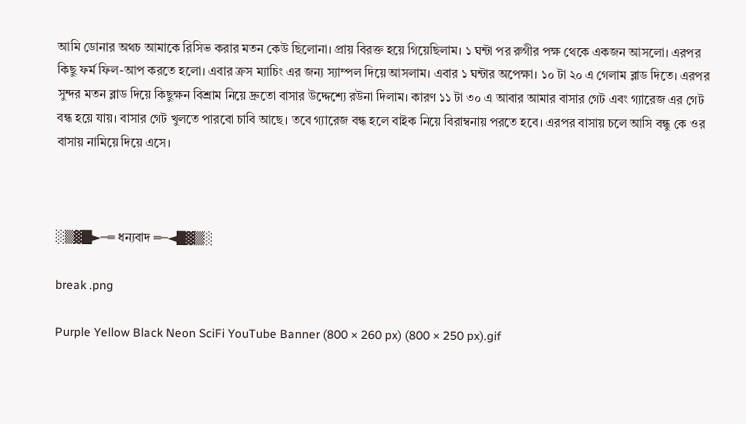আমি ডোনার অথচ আমাকে রিসিভ করার মতন কেউ ছিলোনা। প্রায় বিরক্ত হয়ে গিয়েছিলাম। ১ ঘন্টা পর রুগীর পক্ষ থেকে একজন আসলো। এরপর কিছু ফর্ম ফিল-আপ করতে হলো। এবার ক্রস ম্যাচিং এর জন্য স্যাম্পল দিয়ে আসলাম। এবার ১ ঘন্টার অপেক্ষা। ১০ টা ২০ এ গেলাম ব্লাড দিতে। এরপর সুন্দর মতন ব্লাড দিয়ে কিছুক্ষন বিশ্রাম নিয়ে দ্রুতো বাসার উদ্দেশ্যে রউনা দিলাম। কারণ ১১ টা ৩০ এ আবার আমার বাসার গেট এবং গ্যারেজ এর গেট বন্ধ হয়ে যায়। বাসার গেট খুলতে পারবো চাবি আছে। তবে গ্যারেজ বন্ধ হলে বাইক নিয়ে বিরাম্বনায় পরতে হবে। এরপর বাসায় চলে আসি বন্ধু কে ওর বাসায় নামিয়ে দিয়ে এসে।



░▒▓█►─═ ধন্যবাদ ═─◄█▓▒░

break .png

Purple Yellow Black Neon SciFi YouTube Banner (800 × 260 px) (800 × 250 px).gif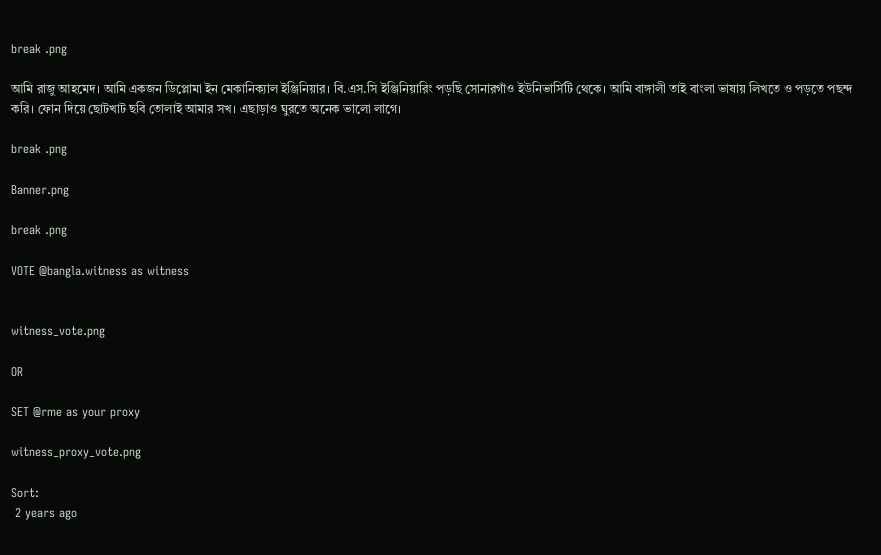break .png

আমি রাজু আহমেদ। আমি একজন ডিপ্লোমা ইন মেকানিক্যাল ইঞ্জিনিয়ার। বি.এস.সি ইঞ্জিনিয়ারিং পড়ছি সোনারগাঁও ইউনিভার্সিটি থেকে। আমি বাঙ্গালী তাই বাংলা ভাষায় লিখতে ও পড়তে পছন্দ করি। ফোন দিয়ে ছোটখাট ছবি তোলাই আমার সখ। এছাড়াও ঘুরতে অনেক ভালো লাগে।

break .png

Banner.png

break .png

VOTE @bangla.witness as witness


witness_vote.png

OR

SET @rme as your proxy

witness_proxy_vote.png

Sort:
 2 years ago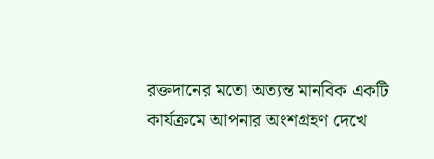রক্তদানের মতো অত্যন্ত মানবিক একটি কার্যক্রমে আপনার অংশগ্রহণ দেখে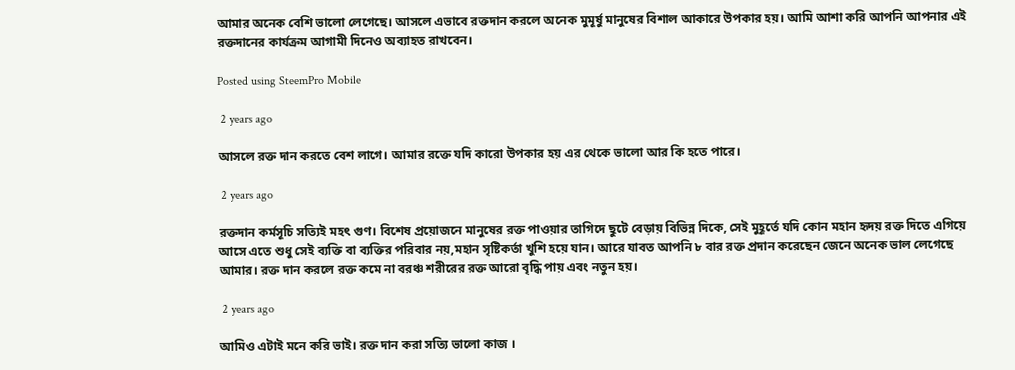আমার অনেক বেশি ভালো লেগেছে। আসলে এভাবে রক্তদান করলে অনেক মুমূর্ষু মানুষের বিশাল আকারে উপকার হয়। আমি আশা করি আপনি আপনার এই রক্তদানের কার্যক্রম আগামী দিনেও অব্যাহত রাখবেন।

Posted using SteemPro Mobile

 2 years ago

আসলে রক্ত দান করতে বেশ লাগে। আমার রক্তে যদি কারো উপকার হয় এর থেকে ভালো আর কি হতে পারে।

 2 years ago

রক্তদান কর্মসূচি সত্যিই মহৎ গুণ। বিশেষ প্রয়োজনে মানুষের রক্ত পাওয়ার তাগিদে ছুটে বেড়ায় বিভিন্ন দিকে, সেই মুহূর্তে যদি কোন মহান হৃদয় রক্ত দিতে এগিয়ে আসে এতে শুধু সেই ব্যক্তি বা ব্যক্তির পরিবার নয়,মহান সৃষ্টিকর্তা খুশি হয়ে যান। আরে যাবত আপনি ৮ বার রক্ত প্রদান করেছেন জেনে অনেক ভাল লেগেছে আমার। রক্ত দান করলে রক্ত কমে না বরঞ্চ শরীরের রক্ত আরো বৃদ্ধি পায় এবং নতুন হয়।

 2 years ago

আমিও এটাই মনে করি ভাই। রক্ত দান করা সত্যি ভালো কাজ ।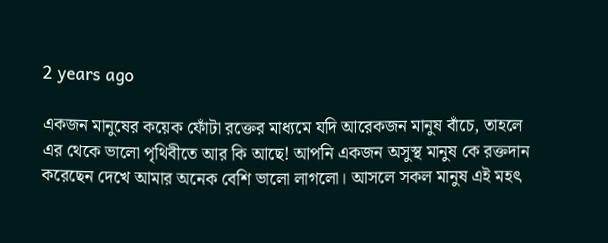2 years ago

একজন মানুষের কয়েক ফোঁটা রক্তের মাধ্যমে যদি আরেকজন মানুষ বাঁচে, তাহলে এর থেকে ভালো পৃথিবীতে আর কি আছে! আপনি একজন অসুস্থ মানুষ কে রক্তদান করেছেন দেখে আমার অনেক বেশি ভালো লাগলো। আসলে সকল মানুষ এই মহৎ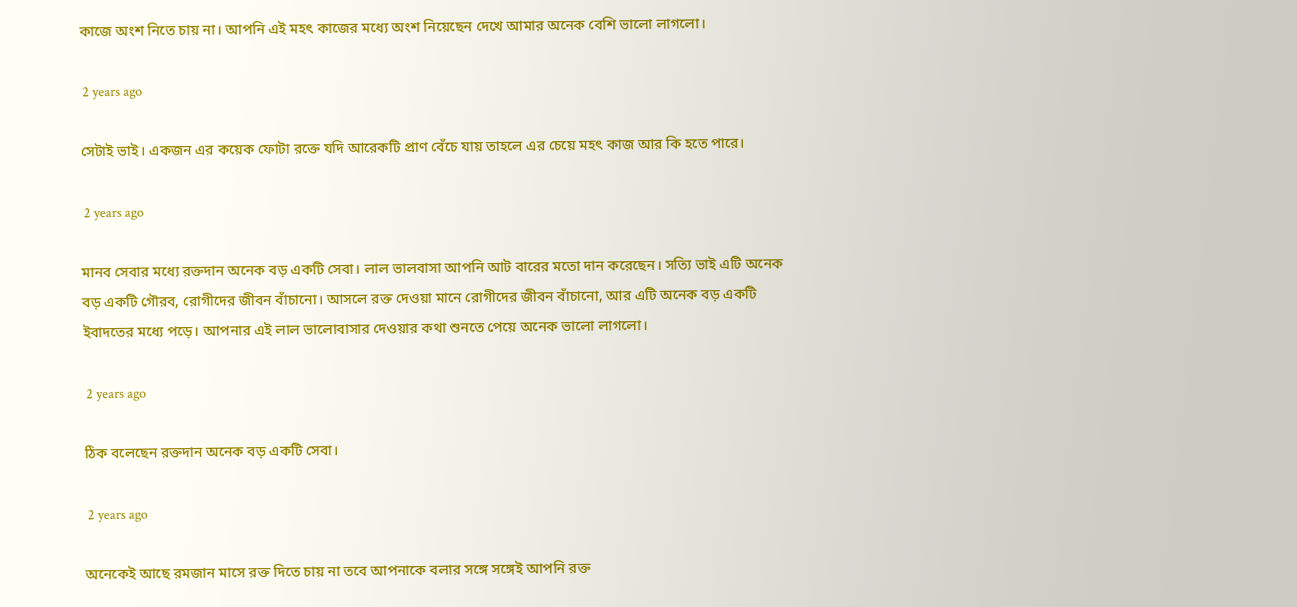কাজে অংশ নিতে চায় না। আপনি এই মহৎ কাজের মধ্যে অংশ নিয়েছেন দেখে আমার অনেক বেশি ভালো লাগলো।

 2 years ago

সেটাই ভাই। একজন এর কয়েক ফোটা রক্তে যদি আরেকটি প্রাণ বেঁচে যায় তাহলে এর চেয়ে মহৎ কাজ আর কি হতে পারে।

 2 years ago

মানব সেবার মধ্যে রক্তদান অনেক বড় একটি সেবা। লাল ভালবাসা আপনি আট বারের মতো দান করেছেন। সত্যি ভাই এটি অনেক বড় একটি গৌরব, রোগীদের জীবন বাঁচানো। আসলে রক্ত দেওয়া মানে রোগীদের জীবন বাঁচানো, আর এটি অনেক বড় একটি ইবাদতের মধ্যে পড়ে। আপনার এই লাল ভালোবাসার দেওয়ার কথা শুনতে পেয়ে অনেক ভালো লাগলো।

 2 years ago

ঠিক বলেছেন রক্তদান অনেক বড় একটি সেবা।

 2 years ago

অনেকেই আছে রমজান মাসে রক্ত দিতে চায় না তবে আপনাকে বলার সঙ্গে সঙ্গেই আপনি রক্ত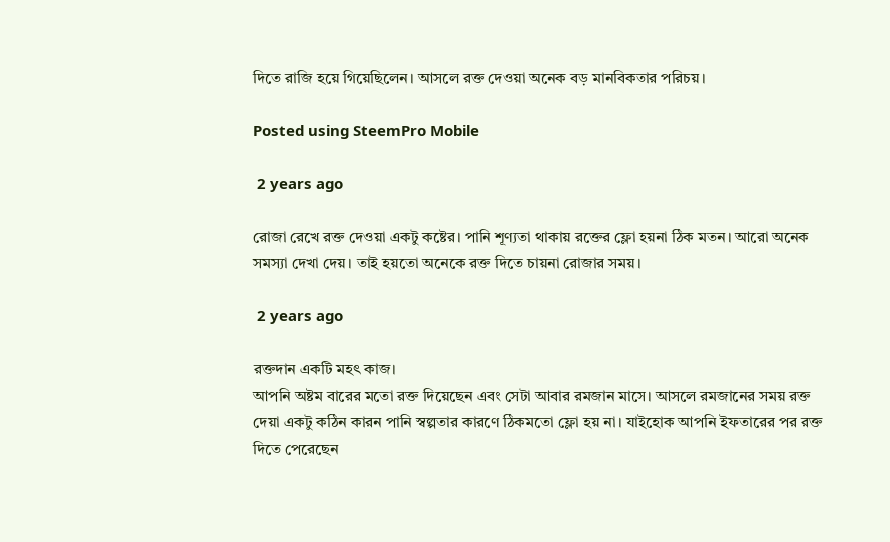দিতে রাজি হয়ে গিয়েছিলেন। আসলে রক্ত দেওয়া অনেক বড় মানবিকতার পরিচয়।

Posted using SteemPro Mobile

 2 years ago

রোজা রেখে রক্ত দেওয়া একটু কষ্টের। পানি শূণ্যতা থাকায় রক্তের ফ্লো হয়না ঠিক মতন। আরো অনেক সমস্যা দেখা দেয়। তাই হয়তো অনেকে রক্ত দিতে চায়না রোজার সময়।

 2 years ago

রক্তদান একটি মহৎ কাজ।
আপনি অষ্টম বারের মতো রক্ত দিয়েছেন এবং সেটা আবার রমজান মাসে। আসলে রমজানের সময় রক্ত দেয়া একটু কঠিন কারন পানি স্বল্পতার কারণে ঠিকমতো ফ্লো হয় না। যাইহোক আপনি ইফতারের পর রক্ত দিতে পেরেছেন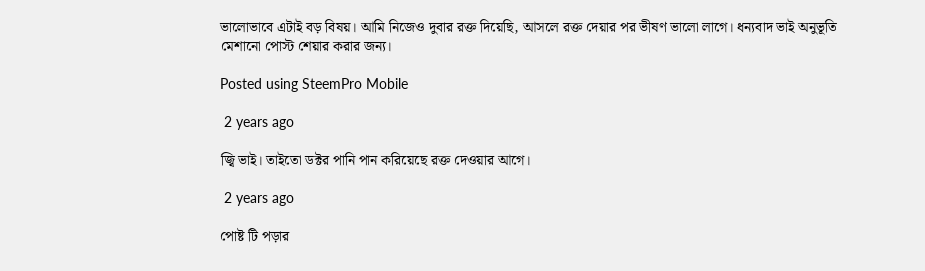ভালোভাবে এটাই বড় বিষয়। আমি নিজেও দুবার রক্ত দিয়েছি, আসলে রক্ত দেয়ার পর ভীষণ ভালো লাগে। ধন্যবাদ ভাই অনুভূতি মেশানো পোস্ট শেয়ার করার জন্য।

Posted using SteemPro Mobile

 2 years ago

জ্বি ভাই। তাইতো ডক্টর পানি পান করিয়েছে রক্ত দেওয়ার আগে।

 2 years ago

পোষ্ট টি পড়ার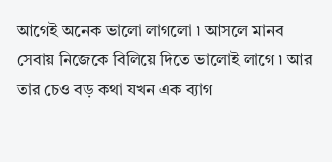আগেই অনেক ভালো লাগলো ৷ আসলে মানব সেবায় নিজেকে বিলিয়ে দিতে ভালোই লাগে ৷ আর তার চেও বড় কথা যখন এক ব্যাগ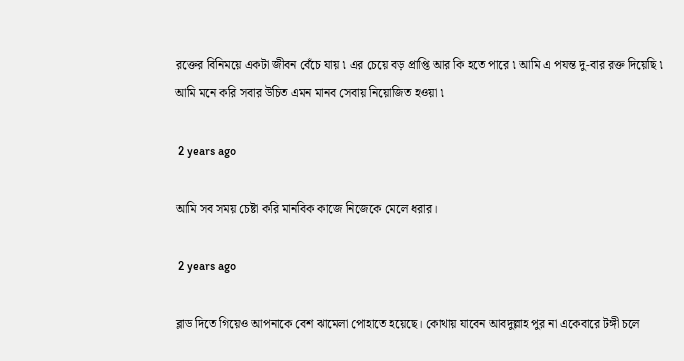রক্তের বিনিময়ে একটা জীবন বেঁচে যায় ৷ এর চেয়ে বড় প্রাপ্তি আর কি হতে পারে ৷ আমি এ পযন্ত দু-বার রক্ত দিয়েছি ৷ আমি মনে করি সবার উচিত এমন মানব সেবায় নিয়োজিত হওয়া ৷

 2 years ago

আমি সব সময় চেষ্টা করি মানবিক কাজে নিজেকে মেলে ধরার।

 2 years ago

ব্লাড দিতে গিয়েও আপনাকে বেশ ঝামেলা পোহাতে হয়েছে। কোথায় যাবেন আবদুল্লাহ পুর না একেবারে টঙ্গী চলে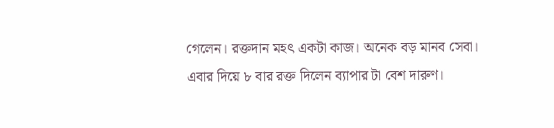গেলেন। রক্তদান মহৎ একটা কাজ। অনেক বড় মানব সেবা। এবার দিয়ে ৮ বার রক্ত দিলেন ব‍্যাপার টা বেশ দারুণ।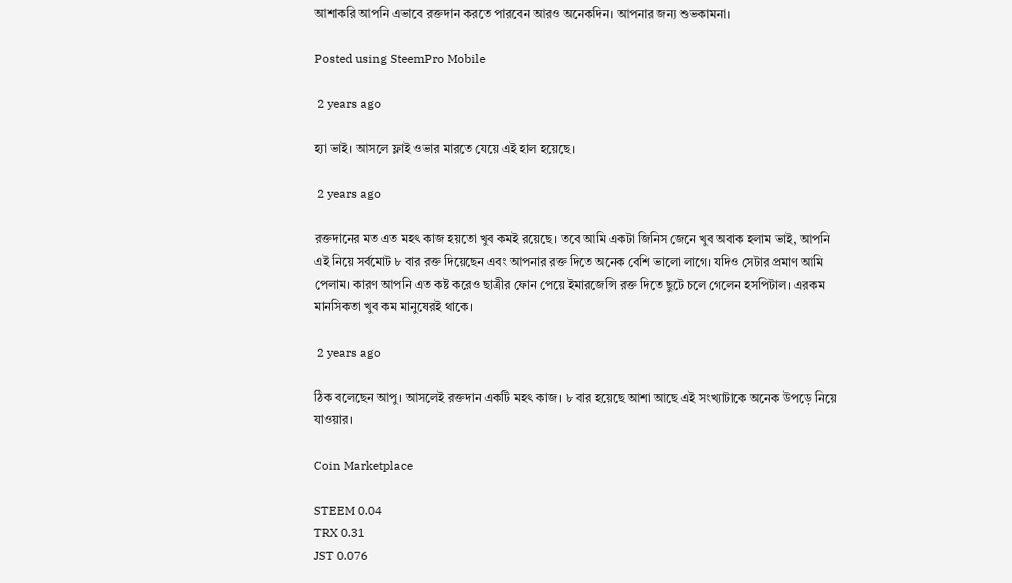আশাকরি আপনি এভাবে রক্তদান করতে পারবেন আরও অনেকদিন। আপনার জন্য শুভকামনা।

Posted using SteemPro Mobile

 2 years ago

হ্যা ভাই। আসলে ফ্লাই ওভার মারতে যেয়ে এই হাল হয়েছে।

 2 years ago

রক্তদানের মত এত মহৎ কাজ হয়তো খুব কমই রয়েছে। তবে আমি একটা জিনিস জেনে খুব অবাক হলাম ভাই, আপনি এই নিয়ে সর্বমোট ৮ বার রক্ত দিয়েছেন এবং আপনার রক্ত দিতে অনেক বেশি ভালো লাগে। যদিও সেটার প্রমাণ আমি পেলাম। কারণ আপনি এত কষ্ট করেও ছাত্রীর ফোন পেয়ে ইমারজেন্সি রক্ত দিতে ছুটে চলে গেলেন হসপিটাল। এরকম মানসিকতা খুব কম মানুষেরই থাকে।

 2 years ago

ঠিক বলেছেন আপু। আসলেই রক্তদান একটি মহৎ কাজ। ৮ বার হয়েছে আশা আছে এই সংখ্যাটাকে অনেক উপড়ে নিয়ে যাওয়ার।

Coin Marketplace

STEEM 0.04
TRX 0.31
JST 0.076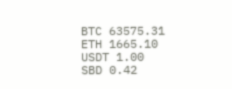BTC 63575.31
ETH 1665.10
USDT 1.00
SBD 0.42